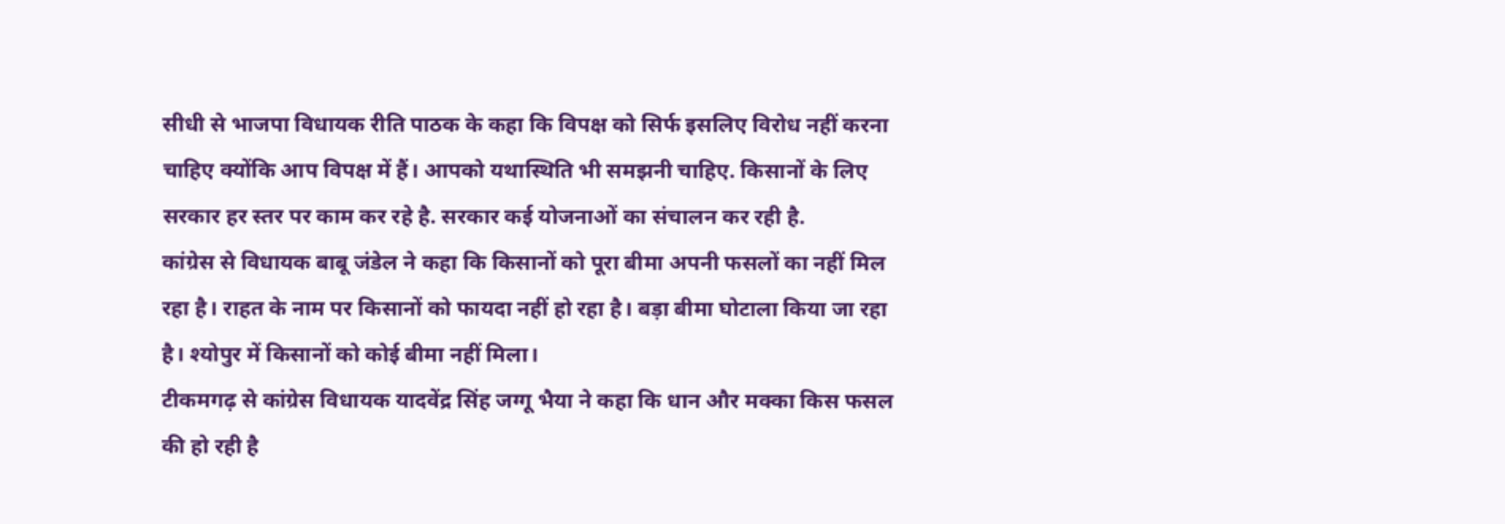सीधी से भाजपा विधायक रीति पाठक के कहा कि विपक्ष को सिर्फ इसलिए विरोध नहीं करना चाहिए क्योंकि आप विपक्ष में हैं। आपको यथास्थिति भी समझनी चाहिए. किसानों के लिए सरकार हर स्तर पर काम कर रहे है. सरकार कई योजनाओं का संचालन कर रही है.
कांग्रेस से विधायक बाबू जंडेल ने कहा कि किसानों को पूरा बीमा अपनी फसलों का नहीं मिल रहा है। राहत के नाम पर किसानों को फायदा नहीं हो रहा है। बड़ा बीमा घोटाला किया जा रहा है। श्योपुर में किसानों को कोई बीमा नहीं मिला।
टीकमगढ़ से कांग्रेस विधायक यादवेंद्र सिंह जग्गू भैया ने कहा कि धान और मक्का किस फसल की हो रही है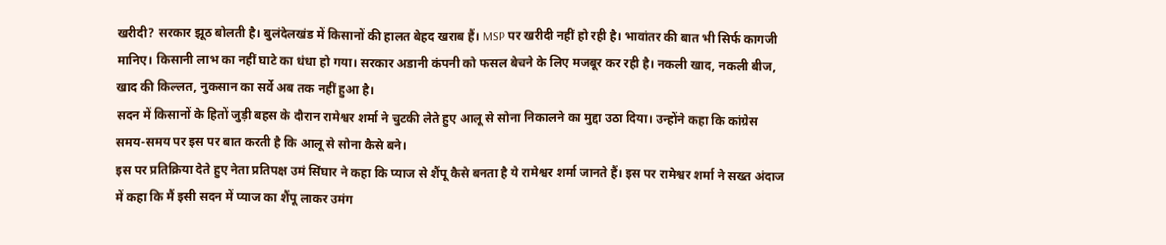खरीदी? सरकार झूठ बोलती है। बुलंदेलखंड में किसानों की हालत बेहद खराब हैं। MSP पर खरीदी नहीं हो रही है। भावांतर की बात भी सिर्फ कागजी मानिए। किसानी लाभ का नहीं घाटे का धंधा हो गया। सरकार अडानी कंपनी को फसल बेचने के लिए मजबूर कर रही है। नकली खाद, नकली बीज, खाद की किल्लत, नुकसान का सर्वे अब तक नहीं हुआ है।
सदन में किसानों के हितों जुड़ी बहस के दौरान रामेश्वर शर्मा ने चुटकी लेते हुए आलू से सोना निकालने का मुद्दा उठा दिया। उन्होंने कहा कि कांग्रेस समय-समय पर इस पर बात करती है कि आलू से सोना कैसे बने।
इस पर प्रतिक्रिया देते हुए नेता प्रतिपक्ष उमं सिंघार ने कहा कि प्याज से शैंपू कैसे बनता है ये रामेश्वर शर्मा जानते हैं। इस पर रामेश्वर शर्मा ने सख्त अंदाज में कहा कि मैं इसी सदन में प्याज का शैंपू लाकर उमंग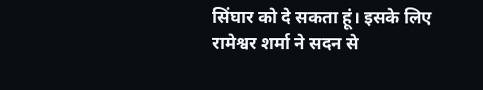सिंघार को दे सकता हूं। इसके लिए रामेश्वर शर्मा ने सदन से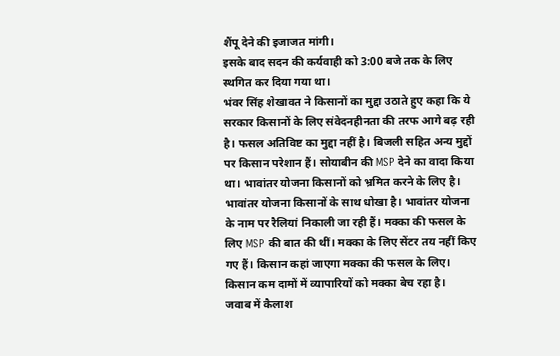शैंपू देने की इजाजत मांगी।
इसके बाद सदन की कर्यवाही को 3:00 बजे तक के लिए स्थगित कर दिया गया था।
भंवर सिंह शेखावत ने किसानों का मुद्दा उठाते हुए कहा कि ये सरकार किसानों के लिए संवेदनहीनता की तरफ आगे बढ़ रही है। फसल अतिविष्ट का मुद्दा नहीं है। बिजली सहित अन्य मुद्दों पर किसान परेशान हैं। सोयाबीन की MSP देने का वादा किया था। भावांतर योजना किसानों को भ्रमित करने के लिए है। भावांतर योजना किसानों के साथ धोखा है। भावांतर योजना के नाम पर रैलियां निकाली जा रही हैं। मक्का की फसल के लिए MSP की बात की थीं। मक्का के लिए सेंटर तय नहीं किए गए हैं। किसान कहां जाएगा मक्का की फसल के लिए। किसान कम दामों में व्यापारियों को मक्का बेच रहा है।
जवाब में कैलाश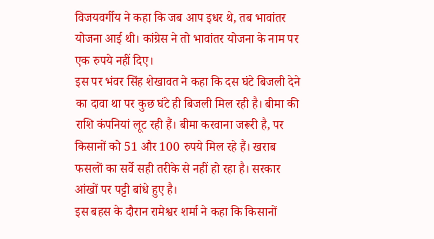विजयवर्गीय ने कहा कि जब आप इधर थे, तब भावांतर योजना आई थी। कांग्रेस ने तो भावांतर योजना के नाम पर एक रुपये नहीं दिए।
इस पर भंवर सिंह शेखावत ने कहा कि दस घंटे बिजली देने का दावा था पर कुछ घंटे ही बिजली मिल रही है। बीमा की राशि कंपनियां लूट रही हैं। बीमा करवाना जरूरी है, पर किसानों को 51 और 100 रुपये मिल रहे हैं। खराब फसलों का सर्वे सही तरीके से नहीं हो रहा है। सरकार आंखों पर पट्टी बांधे हुए है।
इस बहस के दौरान रामेश्वर शर्मा ने कहा कि किसानों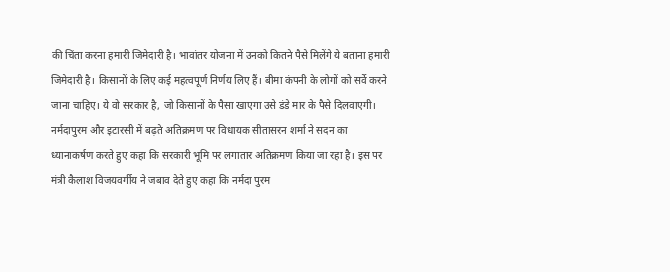की चिंता करना हमारी जिमेदारी है। भावांतर योजना में उनको कितने पैसे मिलेंगे ये बताना हमारी जिमेदारी है। किसानों के लिए कई महत्वपूर्ण निर्णय लिए हैं। बीमा कंपनी के लोगों को सर्वे करने जाना चाहिए। ये वो सरकार है, जो किसानों के पैसा खाएगा उसे डंडे मार के पैसे दिलवाएगी।
नर्मदापुरम और इटारसी में बढ़ते अतिक्रमण पर विधायक सीतासरन शर्मा ने सदन का ध्यानाकर्षण करते हुए कहा कि सरकारी भूमि पर लगातार अतिक्रमण किया जा रहा है। इस पर मंत्री कैलाश विजयवर्गीय ने जबाव देते हुए कहा कि नर्मदा पुरम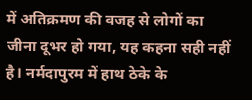में अतिक्रमण की वजह से लोगों का जीना दूभर हो गया, यह कहना सही नहीं है। नर्मदापुरम में हाथ ठेके के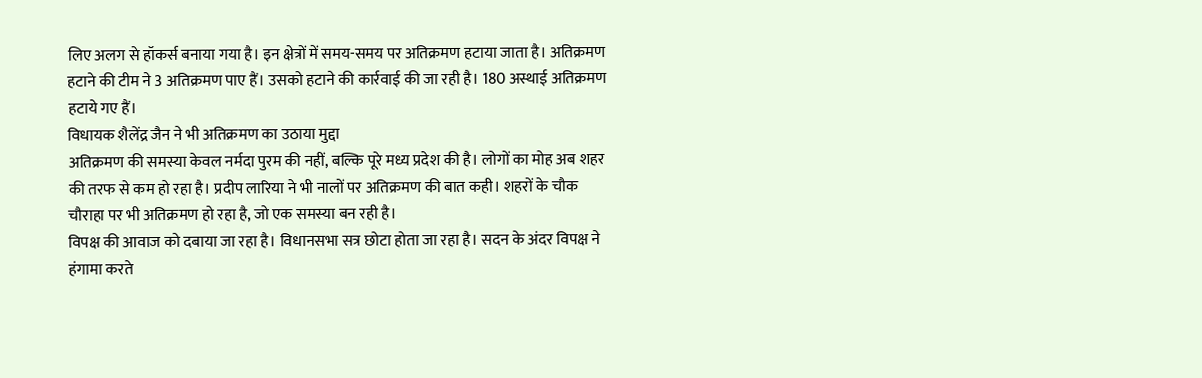लिए अलग से हॉकर्स बनाया गया है। इन क्षेत्रों में समय-समय पर अतिक्रमण हटाया जाता है। अतिक्रमण हटाने की टीम ने 3 अतिक्रमण पाए हैं। उसको हटाने की कार्रवाई की जा रही है। 180 अस्थाई अतिक्रमण हटाये गए हैं।
विधायक शैलेंद्र जैन ने भी अतिक्रमण का उठाया मुद्दा
अतिक्रमण की समस्या केवल नर्मदा पुरम की नहीं, बल्कि पूरे मध्य प्रदेश की है। लोगों का मोह अब शहर की तरफ से कम हो रहा है। प्रदीप लारिया ने भी नालों पर अतिक्रमण की बात कही। शहरों के चौक चौराहा पर भी अतिक्रमण हो रहा है, जो एक समस्या बन रही है।
विपक्ष की आवाज को दबाया जा रहा है। विधानसभा सत्र छोटा होता जा रहा है। सदन के अंदर विपक्ष ने हंगामा करते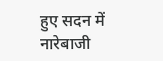हुए सदन में नारेबाजी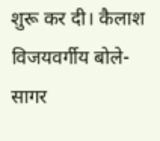शुरू कर दी। कैलाश विजयवर्गीय बोले- सागर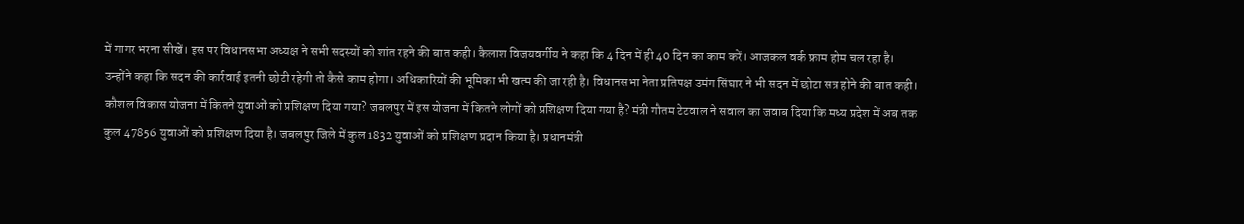में गागर भरना सीखें। इस पर विधानसभा अध्यक्ष ने सभी सदस्यों को शांत रहने की बात कही। कैलाश विजयवर्गीय ने कहा कि 4 दिन में ही 40 दिन का काम करें। आजकल वर्क फ्राम होम चल रहा है।
उन्होंने कहा कि सदन की कार्रवाई इतनी छोटी रहेगी तो कैसे काम होगा। अधिकारियों की भूमिका भी खत्म की जा रही है। विधानसभा नेता प्रतिपक्ष उमंग सिंघार ने भी सदन में छोटा सत्र होने की बात कही।
कौशल विकास योजना में कितने युवाओं को प्रशिक्षण दिया गया? जबलपुर में इस योजना में कितने लोगों को प्रशिक्षण दिया गया है? मंत्री गौतम टेटवाल ने सवाल का जवाब दिया कि मध्य प्रदेश में अब तक कुल 47856 युवाओं को प्रशिक्षण दिया है। जबलपुर जिले में कुल 1832 युवाओं को प्रशिक्षण प्रदान किया है। प्रधानमंत्री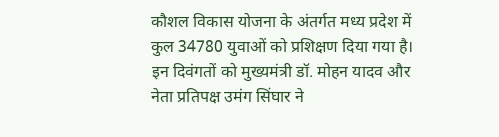कौशल विकास योजना के अंतर्गत मध्य प्रदेश में कुल 34780 युवाओं को प्रशिक्षण दिया गया है।
इन दिवंगतों को मुख्यमंत्री डॉ. मोहन यादव और नेता प्रतिपक्ष उमंग सिंघार ने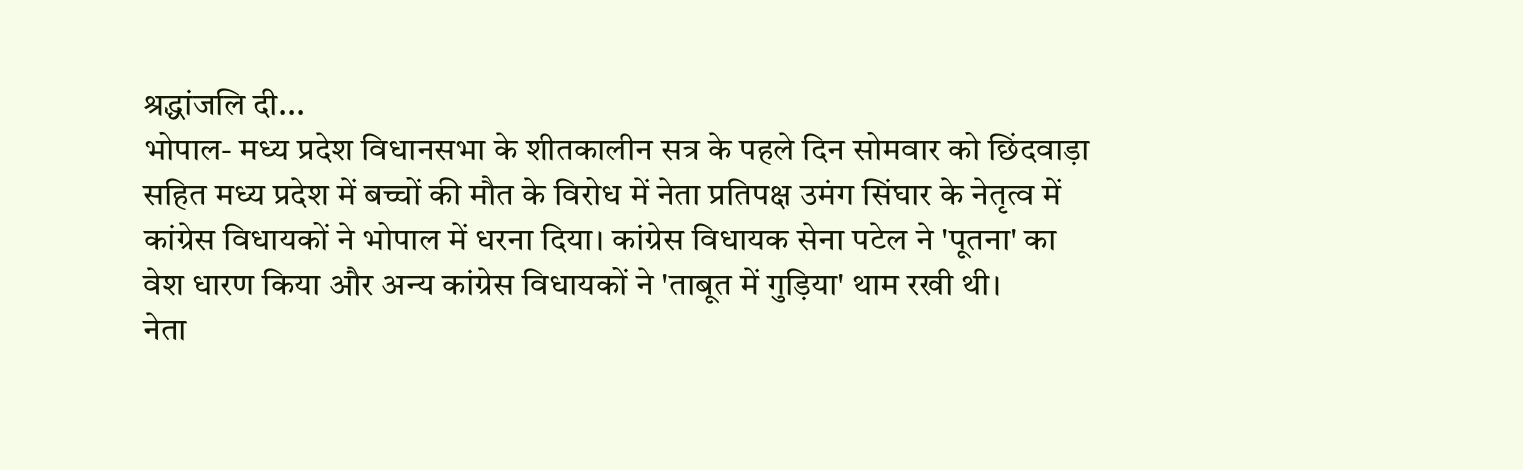श्रद्धांजलि दी...
भोपाल- मध्य प्रदेश विधानसभा के शीतकालीन सत्र के पहले दिन सोमवार को छिंदवाड़ा सहित मध्य प्रदेश में बच्चों की मौत के विरोध में नेता प्रतिपक्ष उमंग सिंघार के नेतृत्व में कांग्रेस विधायकों ने भोपाल में धरना दिया। कांग्रेस विधायक सेना पटेल ने 'पूतना' का वेश धारण किया और अन्य कांग्रेस विधायकों ने 'ताबूत में गुड़िया' थाम रखी थी।
नेता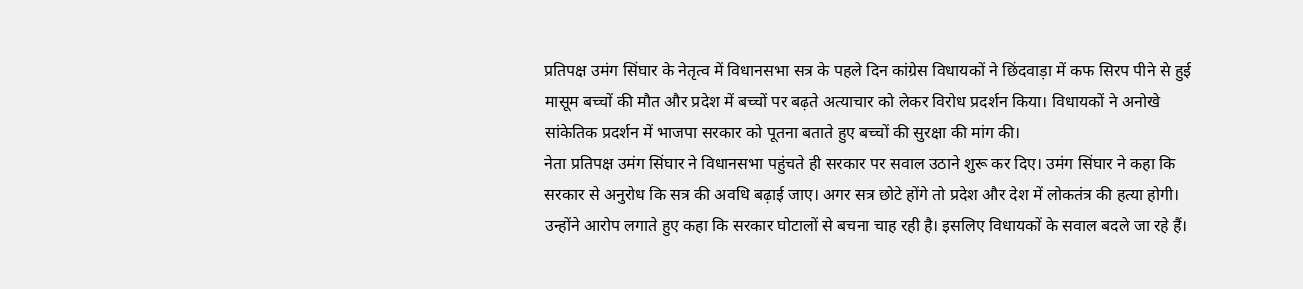प्रतिपक्ष उमंग सिंघार के नेतृत्व में विधानसभा सत्र के पहले दिन कांग्रेस विधायकों ने छिंदवाड़ा में कफ सिरप पीने से हुई मासूम बच्चों की मौत और प्रदेश में बच्चों पर बढ़ते अत्याचार को लेकर विरोध प्रदर्शन किया। विधायकों ने अनोखे सांकेतिक प्रदर्शन में भाजपा सरकार को पूतना बताते हुए बच्चों की सुरक्षा की मांग की।
नेता प्रतिपक्ष उमंग सिंघार ने विधानसभा पहुंचते ही सरकार पर सवाल उठाने शुरू कर दिए। उमंग सिंघार ने कहा कि सरकार से अनुरोध कि सत्र की अवधि बढ़ाई जाए। अगर सत्र छोटे होंगे तो प्रदेश और देश में लोकतंत्र की हत्या होगी। उन्होंने आरोप लगाते हुए कहा कि सरकार घोटालों से बचना चाह रही है। इसलिए विधायकों के सवाल बदले जा रहे हैं।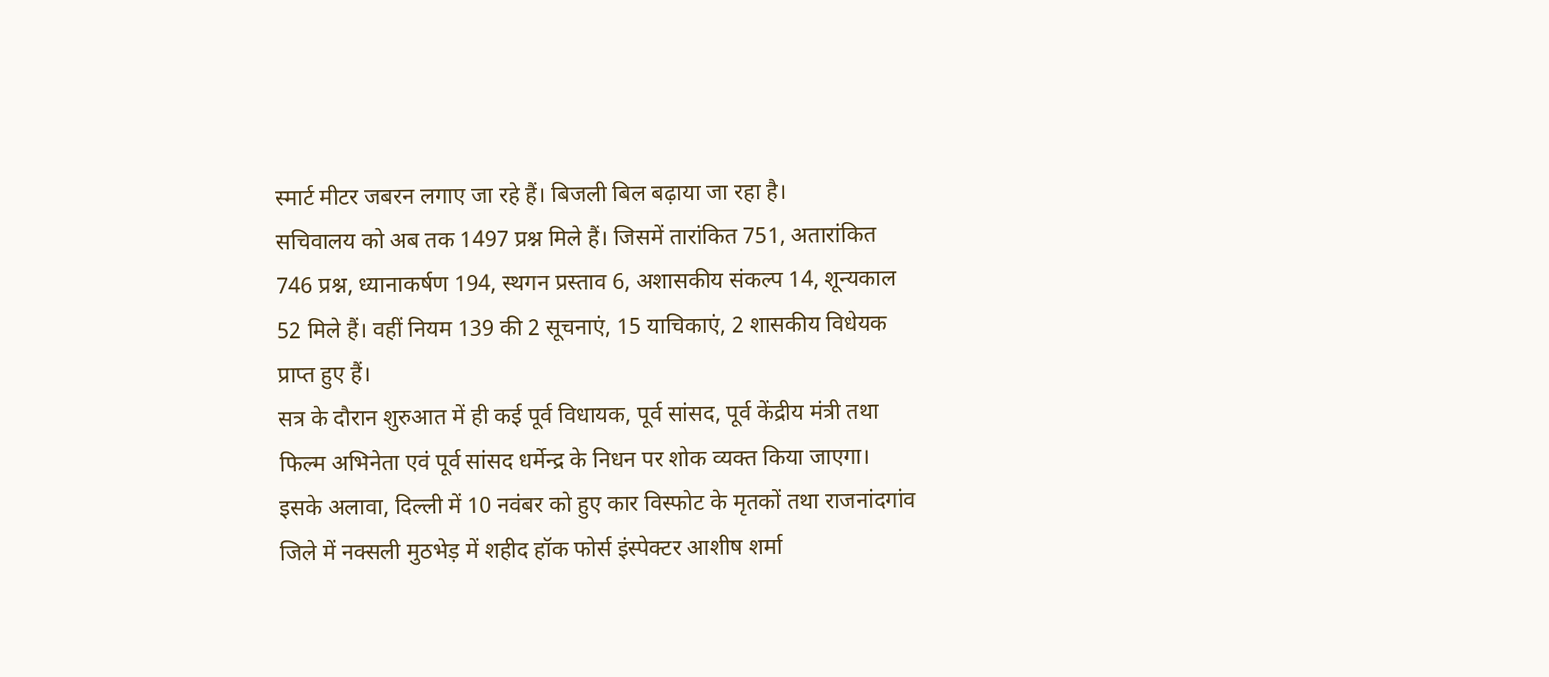स्मार्ट मीटर जबरन लगाए जा रहे हैं। बिजली बिल बढ़ाया जा रहा है।
सचिवालय को अब तक 1497 प्रश्न मिले हैं। जिसमें तारांकित 751, अतारांकित 746 प्रश्न, ध्यानाकर्षण 194, स्थगन प्रस्ताव 6, अशासकीय संकल्प 14, शून्यकाल 52 मिले हैं। वहीं नियम 139 की 2 सूचनाएं, 15 याचिकाएं, 2 शासकीय विधेयक प्राप्त हुए हैं।
सत्र के दौरान शुरुआत में ही कई पूर्व विधायक, पूर्व सांसद, पूर्व केंद्रीय मंत्री तथा फिल्म अभिनेता एवं पूर्व सांसद धर्मेन्द्र के निधन पर शोक व्यक्त किया जाएगा। इसके अलावा, दिल्ली में 10 नवंबर को हुए कार विस्फोट के मृतकों तथा राजनांदगांव जिले में नक्सली मुठभेड़ में शहीद हॉक फोर्स इंस्पेक्टर आशीष शर्मा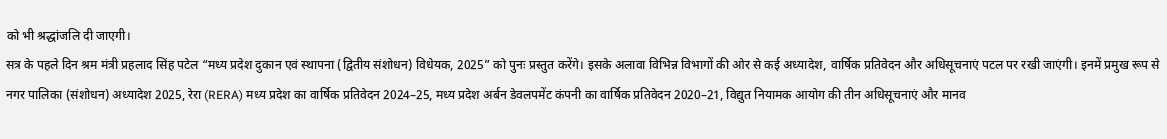को भी श्रद्धांजलि दी जाएगी।
सत्र के पहले दिन श्रम मंत्री प्रहलाद सिंह पटेल “मध्य प्रदेश दुकान एवं स्थापना (द्वितीय संशोधन) विधेयक, 2025” को पुनः प्रस्तुत करेंगे। इसके अलावा विभिन्न विभागों की ओर से कई अध्यादेश, वार्षिक प्रतिवेदन और अधिसूचनाएं पटल पर रखी जाएंगी। इनमें प्रमुख रूप से नगर पालिका (संशोधन) अध्यादेश 2025, रेरा (RERA) मध्य प्रदेश का वार्षिक प्रतिवेदन 2024–25, मध्य प्रदेश अर्बन डेवलपमेंट कंपनी का वार्षिक प्रतिवेदन 2020–21, विद्युत नियामक आयोग की तीन अधिसूचनाएं और मानव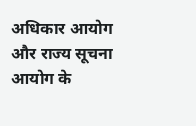अधिकार आयोग और राज्य सूचना आयोग के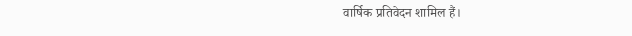वार्षिक प्रतिवेदन शामिल हैं।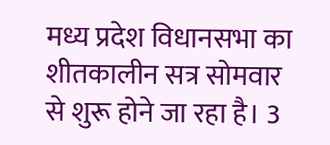मध्य प्रदेश विधानसभा का शीतकालीन सत्र सोमवार से शुरू होने जा रहा है। 3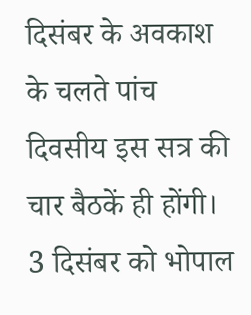दिसंबर के अवकाश के चलते पांच दिवसीय इस सत्र की चार बैठकें ही होंगी। 3 दिसंबर को भोपाल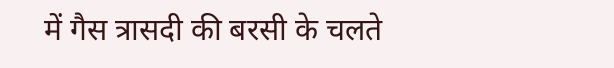में गैस त्रासदी की बरसी के चलते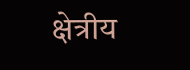क्षेत्रीय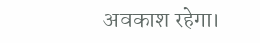अवकाश रहेगा।